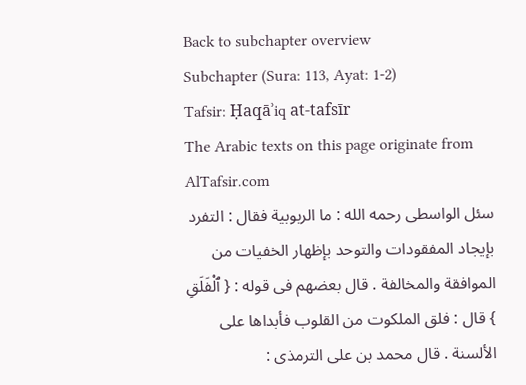Back to subchapter overview
Subchapter (Sura: 113, Ayat: 1-2)
Tafsir: Ḥaqāʾiq at-tafsīr
The Arabic texts on this page originate from AlTafsir.com
سئل الواسطى رحمه الله : ما الربوبية فقال : التفرد بإيجاد المفقودات والتوحد بإظهار الخفيات من الموافقة والمخالفة . قال بعضهم فى قوله : { ٱلْفَلَقِ } قال : فلق الملكوت من القلوب فأبداها على الألسنة . قال محمد بن على الترمذى :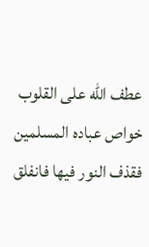عطف الله على القلوب خواص عباده المسلمين فقذف النور فيها فانفلق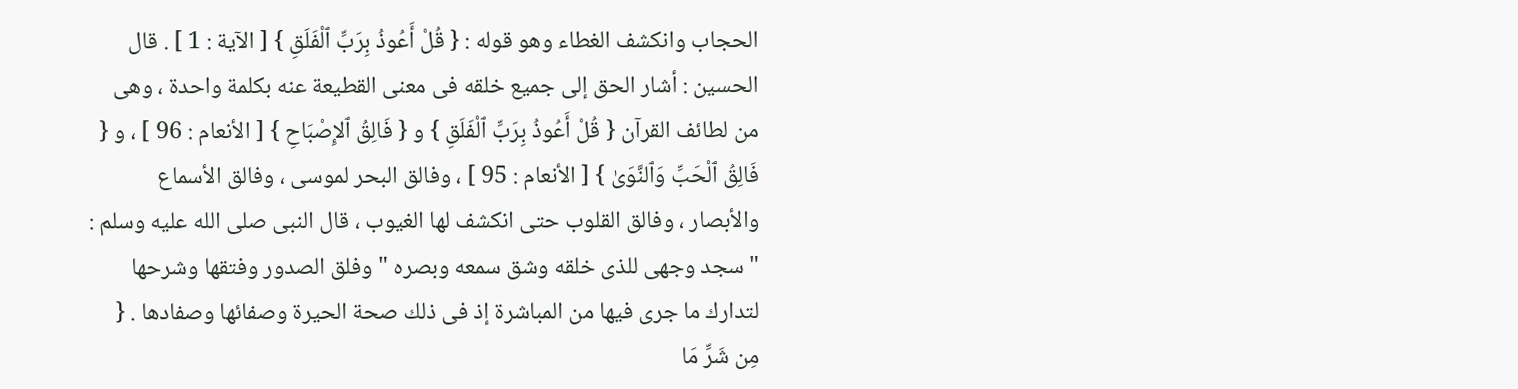الحجاب وانكشف الغطاء وهو قوله : { قُلْ أَعُوذُ بِرَبِّ ٱلْفَلَقِ } [ الآية : 1 ] . قال الحسين : أشار الحق إلى جميع خلقه فى معنى القطيعة عنه بكلمة واحدة ، وهى من لطائف القرآن { قُلْ أَعُوذُ بِرَبِّ ٱلْفَلَقِ } و { فَالِقُ ٱلإِصْبَاحِ } [ الأنعام : 96 ] ، و { فَالِقُ ٱلْحَبِّ وَٱلنَّوَىٰ } [ الأنعام : 95 ] ، وفالق البحر لموسى ، وفالق الأسماع والأبصار ، وفالق القلوب حتى انكشف لها الغيوب ، قال النبى صلى الله عليه وسلم : " سجد وجهى للذى خلقه وشق سمعه وبصره " وفلق الصدور وفتقها وشرحها لتدارك ما جرى فيها من المباشرة إذ فى ذلك صحة الحيرة وصفائها وصفادها . { مِن شَرِّ مَا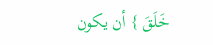خَلَقَ } أن يكون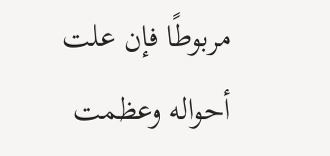مربوطًا فإن علت أحواله وعظمت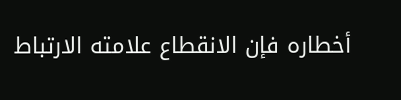أخطاره فإن الانقطاع علامته الارتباط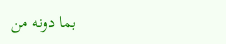بما دونه من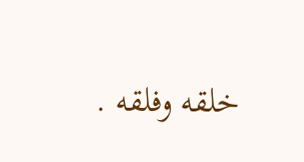خلقه وفلقه .